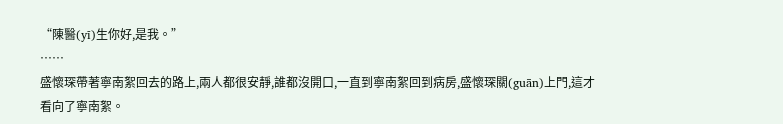“陳醫(yī)生你好,是我。”
……
盛懷琛帶著寧南絮回去的路上,兩人都很安靜,誰都沒開口,一直到寧南絮回到病房,盛懷琛關(guān)上門,這才看向了寧南絮。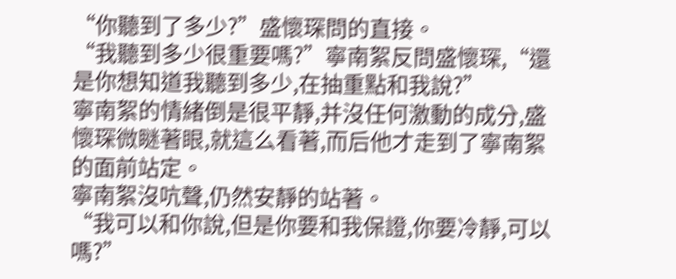“你聽到了多少?”盛懷琛問的直接。
“我聽到多少很重要嗎?”寧南絮反問盛懷琛,“還是你想知道我聽到多少,在抽重點和我說?”
寧南絮的情緒倒是很平靜,并沒任何激動的成分,盛懷琛微瞇著眼,就這么看著,而后他才走到了寧南絮的面前站定。
寧南絮沒吭聲,仍然安靜的站著。
“我可以和你說,但是你要和我保證,你要冷靜,可以嗎?”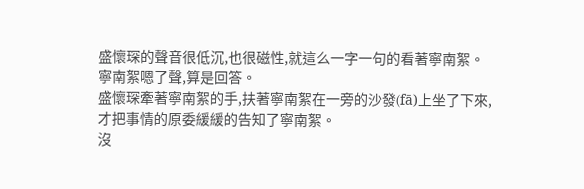盛懷琛的聲音很低沉,也很磁性,就這么一字一句的看著寧南絮。
寧南絮嗯了聲,算是回答。
盛懷琛牽著寧南絮的手,扶著寧南絮在一旁的沙發(fā)上坐了下來,才把事情的原委緩緩的告知了寧南絮。
沒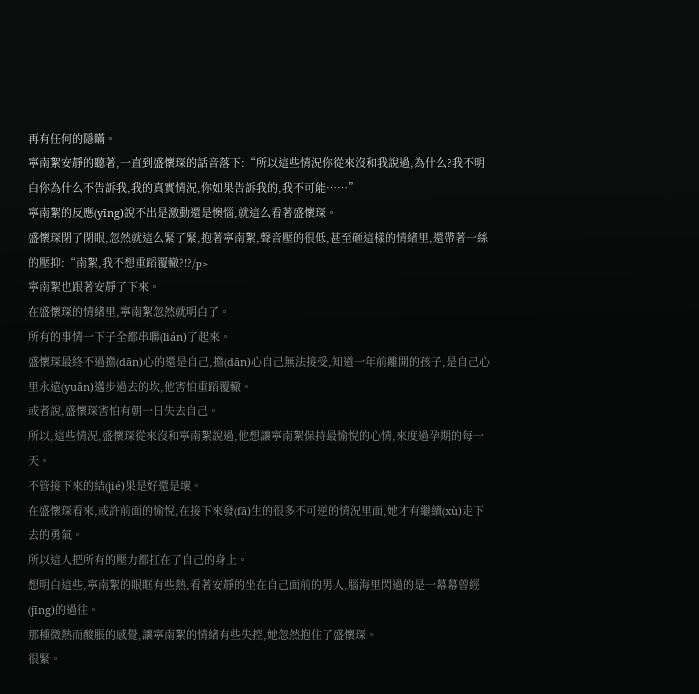再有任何的隱瞞。
寧南絮安靜的聽著,一直到盛懷琛的話音落下:“所以這些情況你從來沒和我說過,為什么?我不明白你為什么不告訴我,我的真實情況,你如果告訴我的,我不可能……”
寧南絮的反應(yīng)說不出是激動還是懊惱,就這么看著盛懷琛。
盛懷琛閉了閉眼,忽然就這么緊了緊,抱著寧南絮,聲音壓的很低,甚至砸這樣的情緒里,還帶著一絲的壓抑:“南絮,我不想重蹈覆轍?!?/p>
寧南絮也跟著安靜了下來。
在盛懷琛的情緒里,寧南絮忽然就明白了。
所有的事情一下子全都串聯(lián)了起來。
盛懷琛最終不過擔(dān)心的還是自己,擔(dān)心自己無法接受,知道一年前離開的孩子,是自己心里永遠(yuǎn)邁步過去的坎,他害怕重蹈覆轍。
或者說,盛懷琛害怕有朝一日失去自己。
所以,這些情況,盛懷琛從來沒和寧南絮說過,他想讓寧南絮保持最愉悅的心情,來度過孕期的每一天。
不管接下來的結(jié)果是好還是壞。
在盛懷琛看來,或許前面的愉悅,在接下來發(fā)生的很多不可逆的情況里面,她才有繼續(xù)走下去的勇氣。
所以這人把所有的壓力都扛在了自己的身上。
想明白這些,寧南絮的眼眶有些熱,看著安靜的坐在自己面前的男人,腦海里閃過的是一幕幕曾經(jīng)的過往。
那種微熱而酸脹的感覺,讓寧南絮的情緒有些失控,她忽然抱住了盛懷琛。
很緊。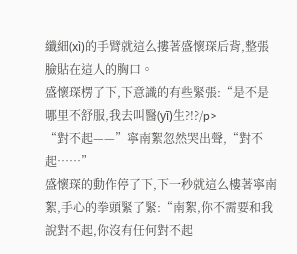纖細(xì)的手臂就這么摟著盛懷琛后背,整張臉貼在這人的胸口。
盛懷琛楞了下,下意識的有些緊張:“是不是哪里不舒服,我去叫醫(yī)生?!?/p>
“對不起——”寧南絮忽然哭出聲,“對不起……”
盛懷琛的動作停了下,下一秒就這么樓著寧南絮,手心的拳頭緊了緊:“南絮,你不需要和我說對不起,你沒有任何對不起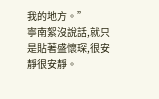我的地方。”
寧南絮沒說話,就只是貼著盛懷琛,很安靜很安靜。